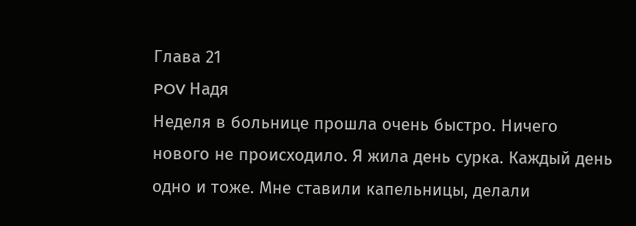Глава 21
POV Надя
Неделя в больнице прошла очень быстро. Ничего нового не происходило. Я жила день сурка. Каждый день одно и тоже. Мне ставили капельницы, делали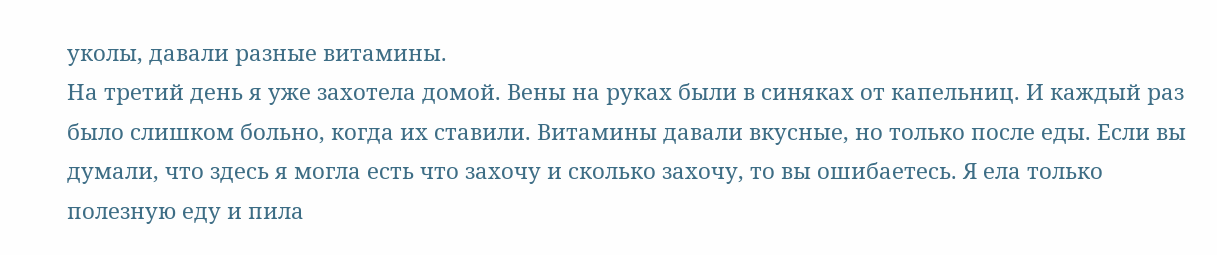уколы, давали разные витамины.
На третий день я уже захотела домой. Вены на руках были в синяках от капельниц. И каждый раз было слишком больно, когда их ставили. Витамины давали вкусные, но только после еды. Если вы думали, что здесь я могла есть что захочу и сколько захочу, то вы ошибаетесь. Я ела только полезную еду и пила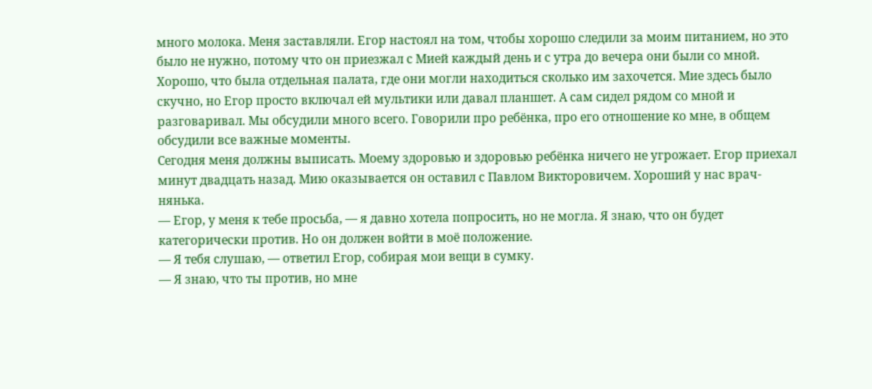много молока. Меня заставляли. Егор настоял на том, чтобы хорошо следили за моим питанием, но это было не нужно, потому что он приезжал с Мией каждый день и с утра до вечера они были со мной.
Хорошо, что была отдельная палата, где они могли находиться сколько им захочется. Мие здесь было скучно, но Егор просто включал ей мультики или давал планшет. А сам сидел рядом со мной и разговаривал. Мы обсудили много всего. Говорили про ребёнка, про его отношение ко мне, в общем обсудили все важные моменты.
Сегодня меня должны выписать. Моему здоровью и здоровью ребёнка ничего не угрожает. Егор приехал минут двадцать назад. Мию оказывается он оставил с Павлом Викторовичем. Хороший у нас врач-нянька.
— Егор, у меня к тебе просьба, — я давно хотела попросить, но не могла. Я знаю, что он будет категорически против. Но он должен войти в моё положение.
— Я тебя слушаю, — ответил Егор, собирая мои вещи в сумку.
— Я знаю, что ты против, но мне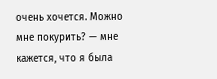очень хочется. Можно мне покурить? — мне кажется, что я была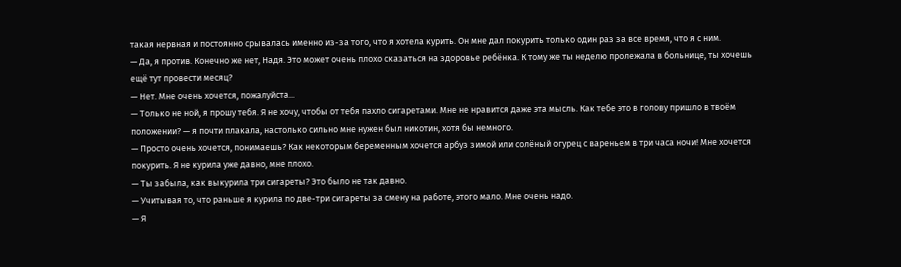такая нервная и постоянно срывалась именно из-за того, что я хотела курить. Он мне дал покурить только один раз за все время, что я с ним.
— Да, я против. Конечно же нет, Надя. Это может очень плохо сказаться на здоровье ребёнка. К тому же ты неделю пролежала в больнице, ты хочешь ещё тут провести месяц?
— Нет. Мне очень хочется, пожалуйста...
— Только не ной, я прошу тебя. Я не хочу, чтобы от тебя пахло сигаретами. Мне не нравится даже эта мысль. Как тебе это в голову пришло в твоём положении? — я почти плакала, настолько сильно мне нужен был никотин, хотя бы немного.
— Просто очень хочется, понимаешь? Как некоторым беременным хочется арбуз зимой или солёный огурец с вареньем в три часа ночи! Мне хочется покурить. Я не курила уже давно, мне плохо.
— Ты забыла, как выкурила три сигареты? Это было не так давно.
— Учитывая то, что раньше я курила по две-три сигареты за смену на работе, этого мало. Мне очень надо.
— Я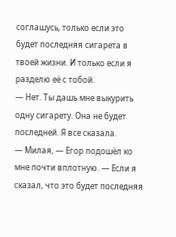соглашусь, только если это будет последняя сигарета в твоей жизни. И только если я разделю её с тобой.
— Нет. Ты дашь мне выкурить одну сигарету. Она не будет последней. Я все сказала.
— Милая, — Егор подошёл ко мне почти вплотную. — Если я сказал, что это будет последняя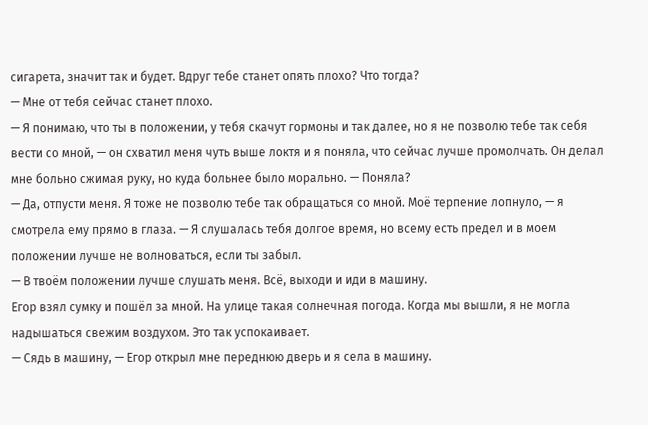сигарета, значит так и будет. Вдруг тебе станет опять плохо? Что тогда?
— Мне от тебя сейчас станет плохо.
— Я понимаю, что ты в положении, у тебя скачут гормоны и так далее, но я не позволю тебе так себя вести со мной, — он схватил меня чуть выше локтя и я поняла, что сейчас лучше промолчать. Он делал мне больно сжимая руку, но куда больнее было морально. — Поняла?
— Да, отпусти меня. Я тоже не позволю тебе так обращаться со мной. Моё терпение лопнуло, — я смотрела ему прямо в глаза. — Я слушалась тебя долгое время, но всему есть предел и в моем положении лучше не волноваться, если ты забыл.
— В твоём положении лучше слушать меня. Всё, выходи и иди в машину.
Егор взял сумку и пошёл за мной. На улице такая солнечная погода. Когда мы вышли, я не могла надышаться свежим воздухом. Это так успокаивает.
— Сядь в машину, — Егор открыл мне переднюю дверь и я села в машину.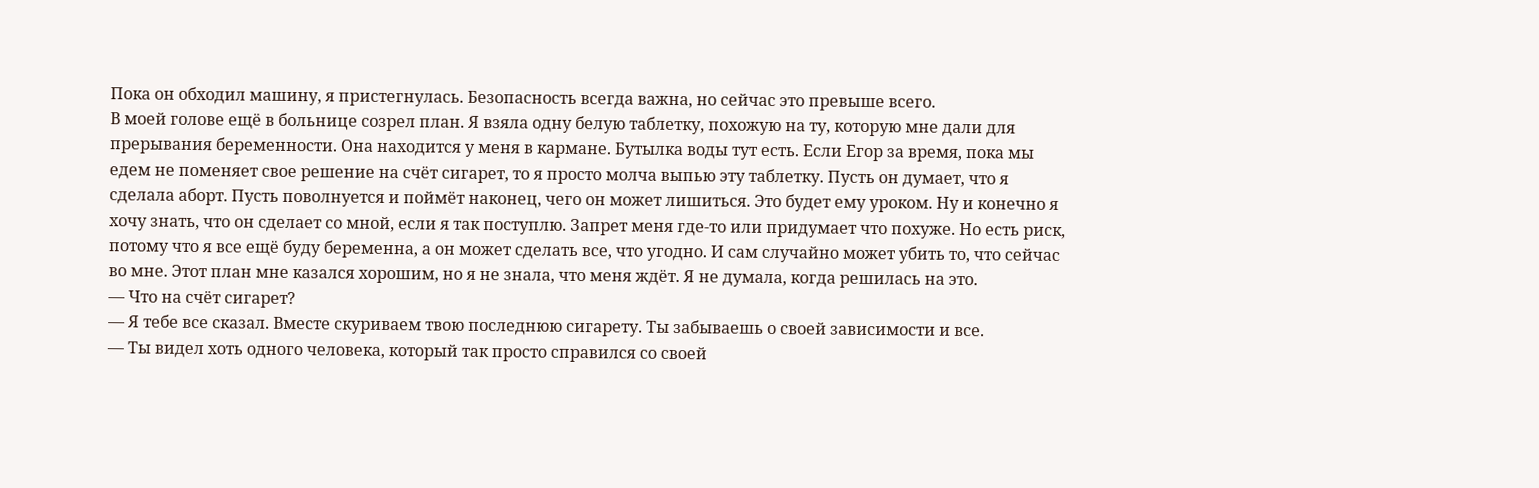Пока он обходил машину, я пристегнулась. Безопасность всегда важна, но сейчас это превыше всего.
В моей голове ещё в больнице созрел план. Я взяла одну белую таблетку, похожую на ту, которую мне дали для прерывания беременности. Она находится у меня в кармане. Бутылка воды тут есть. Если Егор за время, пока мы едем не поменяет свое решение на счёт сигарет, то я просто молча выпью эту таблетку. Пусть он думает, что я сделала аборт. Пусть поволнуется и поймёт наконец, чего он может лишиться. Это будет ему уроком. Ну и конечно я хочу знать, что он сделает со мной, если я так поступлю. Запрет меня где-то или придумает что похуже. Но есть риск, потому что я все ещё буду беременна, а он может сделать все, что угодно. И сам случайно может убить то, что сейчас во мне. Этот план мне казался хорошим, но я не знала, что меня ждёт. Я не думала, когда решилась на это.
— Что на счёт сигарет?
— Я тебе все сказал. Вместе скуриваем твою последнюю сигарету. Ты забываешь о своей зависимости и все.
— Ты видел хоть одного человека, который так просто справился со своей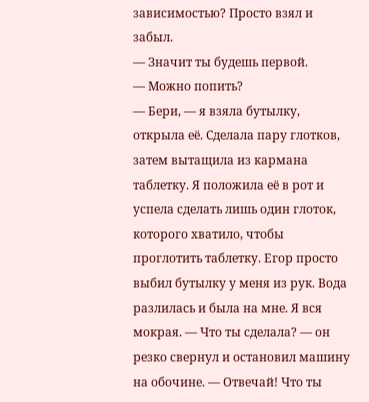зависимостью? Просто взял и забыл.
— Значит ты будешь первой.
— Можно попить?
— Бери, — я взяла бутылку, открыла её. Сделала пару глотков, затем вытащила из кармана таблетку. Я положила её в рот и успела сделать лишь один глоток, которого хватило, чтобы проглотить таблетку. Егор просто выбил бутылку у меня из рук. Вода разлилась и была на мне. Я вся мокрая. — Что ты сделала? — он резко свернул и остановил машину на обочине. — Отвечай! Что ты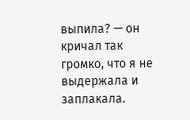выпила? — он кричал так громко, что я не выдержала и заплакала.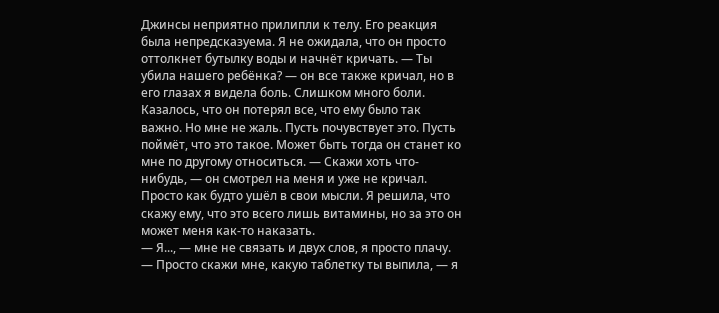Джинсы неприятно прилипли к телу. Его реакция была непредсказуема. Я не ожидала, что он просто оттолкнет бутылку воды и начнёт кричать. — Ты убила нашего ребёнка? — он все также кричал, но в его глазах я видела боль. Слишком много боли. Казалось, что он потерял все, что ему было так важно. Но мне не жаль. Пусть почувствует это. Пусть поймёт, что это такое. Может быть тогда он станет ко мне по другому относиться. — Скажи хоть что-нибудь, — он смотрел на меня и уже не кричал. Просто как будто ушёл в свои мысли. Я решила, что скажу ему, что это всего лишь витамины, но за это он может меня как-то наказать.
— Я..., — мне не связать и двух слов, я просто плачу.
— Просто скажи мне, какую таблетку ты выпила, — я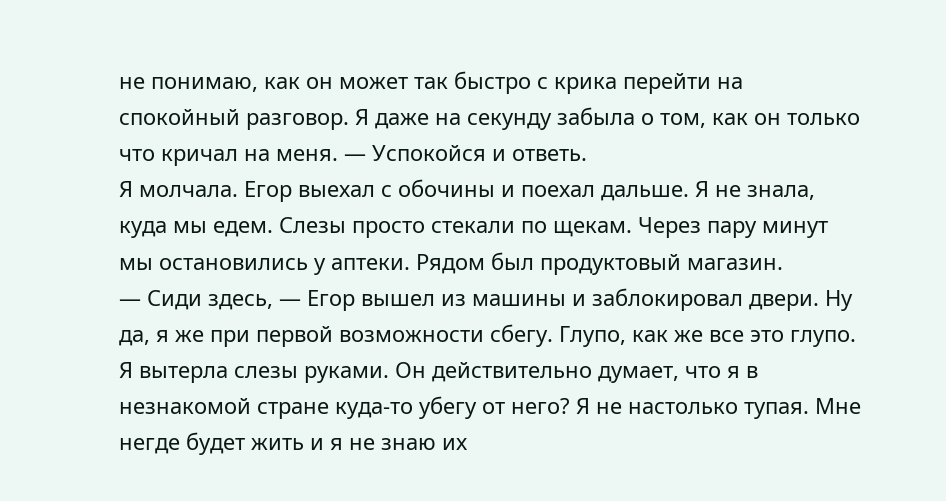не понимаю, как он может так быстро с крика перейти на спокойный разговор. Я даже на секунду забыла о том, как он только что кричал на меня. — Успокойся и ответь.
Я молчала. Егор выехал с обочины и поехал дальше. Я не знала, куда мы едем. Слезы просто стекали по щекам. Через пару минут мы остановились у аптеки. Рядом был продуктовый магазин.
— Сиди здесь, — Егор вышел из машины и заблокировал двери. Ну да, я же при первой возможности сбегу. Глупо, как же все это глупо. Я вытерла слезы руками. Он действительно думает, что я в незнакомой стране куда-то убегу от него? Я не настолько тупая. Мне негде будет жить и я не знаю их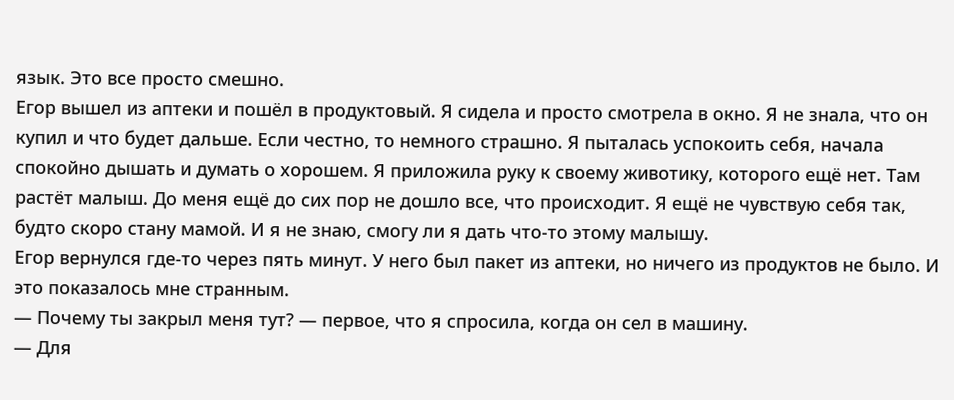язык. Это все просто смешно.
Егор вышел из аптеки и пошёл в продуктовый. Я сидела и просто смотрела в окно. Я не знала, что он купил и что будет дальше. Если честно, то немного страшно. Я пыталась успокоить себя, начала спокойно дышать и думать о хорошем. Я приложила руку к своему животику, которого ещё нет. Там растёт малыш. До меня ещё до сих пор не дошло все, что происходит. Я ещё не чувствую себя так, будто скоро стану мамой. И я не знаю, смогу ли я дать что-то этому малышу.
Егор вернулся где-то через пять минут. У него был пакет из аптеки, но ничего из продуктов не было. И это показалось мне странным.
— Почему ты закрыл меня тут? — первое, что я спросила, когда он сел в машину.
— Для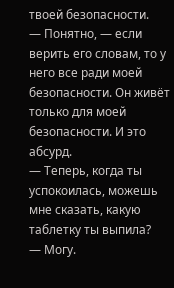твоей безопасности.
— Понятно, — если верить его словам, то у него все ради моей безопасности. Он живёт только для моей безопасности. И это абсурд.
— Теперь, когда ты успокоилась, можешь мне сказать, какую таблетку ты выпила?
— Могу.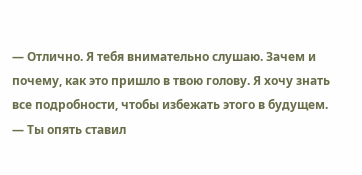— Отлично. Я тебя внимательно слушаю. Зачем и почему, как это пришло в твою голову. Я хочу знать все подробности, чтобы избежать этого в будущем.
— Ты опять ставил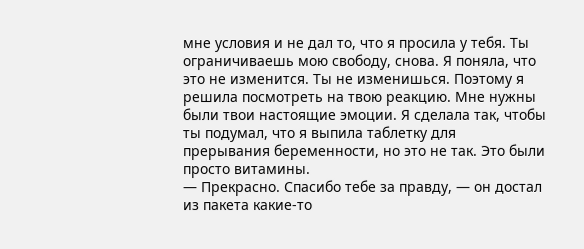мне условия и не дал то, что я просила у тебя. Ты ограничиваешь мою свободу, снова. Я поняла, что это не изменится. Ты не изменишься. Поэтому я решила посмотреть на твою реакцию. Мне нужны были твои настоящие эмоции. Я сделала так, чтобы ты подумал, что я выпила таблетку для прерывания беременности, но это не так. Это были просто витамины.
— Прекрасно. Спасибо тебе за правду, — он достал из пакета какие-то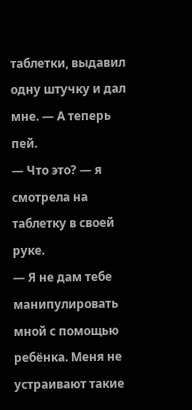таблетки, выдавил одну штучку и дал мне. — А теперь пей.
— Что это? — я смотрела на таблетку в своей руке.
— Я не дам тебе манипулировать мной с помощью ребёнка. Меня не устраивают такие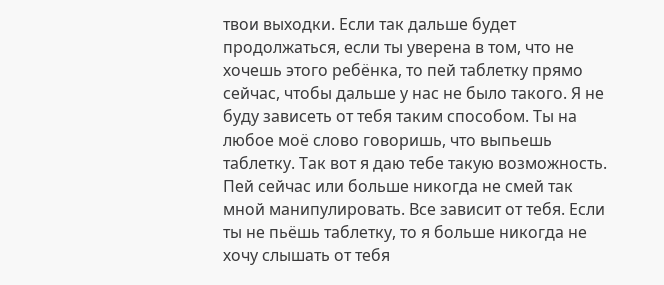твои выходки. Если так дальше будет продолжаться, если ты уверена в том, что не хочешь этого ребёнка, то пей таблетку прямо сейчас, чтобы дальше у нас не было такого. Я не буду зависеть от тебя таким способом. Ты на любое моё слово говоришь, что выпьешь таблетку. Так вот я даю тебе такую возможность. Пей сейчас или больше никогда не смей так мной манипулировать. Все зависит от тебя. Если ты не пьёшь таблетку, то я больше никогда не хочу слышать от тебя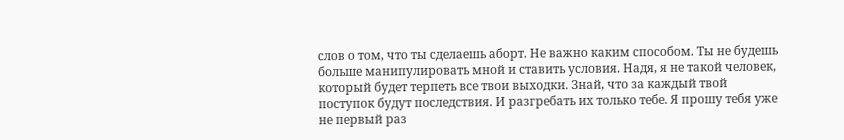слов о том, что ты сделаешь аборт. Не важно каким способом. Ты не будешь больше манипулировать мной и ставить условия. Надя, я не такой человек, который будет терпеть все твои выходки. Знай, что за каждый твой поступок будут последствия. И разгребать их только тебе. Я прошу тебя уже не первый раз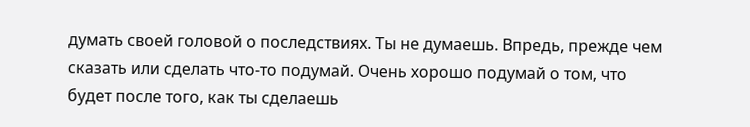думать своей головой о последствиях. Ты не думаешь. Впредь, прежде чем сказать или сделать что-то подумай. Очень хорошо подумай о том, что будет после того, как ты сделаешь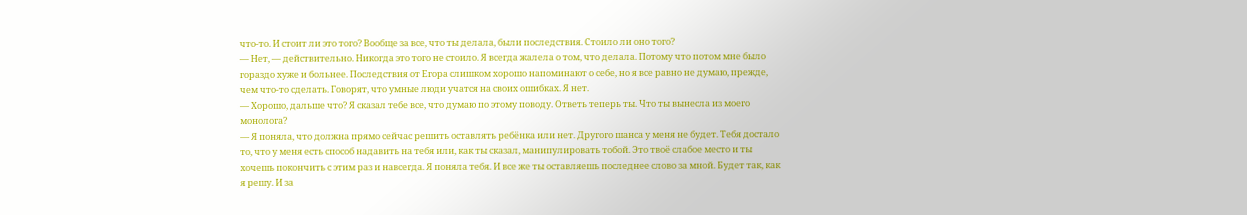что-то. И стоит ли это того? Вообще за все, что ты делала, были последствия. Стоило ли оно того?
— Нет, — действительно. Никогда это того не стоило. Я всегда жалела о том, что делала. Потому что потом мне было гораздо хуже и больнее. Последствия от Егора слишком хорошо напоминают о себе, но я все равно не думаю, прежде, чем что-то сделать. Говорят, что умные люди учатся на своих ошибках. Я нет.
— Хорошо, дальше что? Я сказал тебе все, что думаю по этому поводу. Ответь теперь ты. Что ты вынесла из моего монолога?
— Я поняла, что должна прямо сейчас решить оставлять ребёнка или нет. Другого шанса у меня не будет. Тебя достало то, что у меня есть способ надавить на тебя или, как ты сказал, манипулировать тобой. Это твоё слабое место и ты хочешь покончить с этим раз и навсегда. Я поняла тебя. И все же ты оставляешь последнее слово за мной. Будет так, как я решу. И за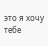это я хочу тебе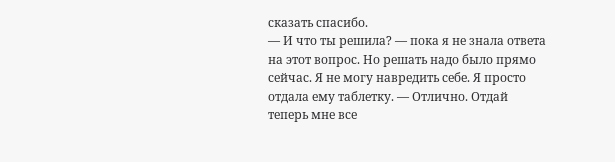сказать спасибо.
— И что ты решила? — пока я не знала ответа на этот вопрос. Но решать надо было прямо сейчас. Я не могу навредить себе. Я просто отдала ему таблетку. — Отлично. Отдай теперь мне все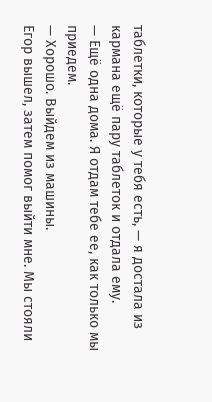таблетки, которые у тебя есть, — я достала из кармана ещё пару таблеток и отдала ему.
— Ещё одна дома. Я отдам тебе ее, как только мы приедем.
— Хорошо. Выйдем из машины.
Егор вышел, затем помог выйти мне. Мы стояли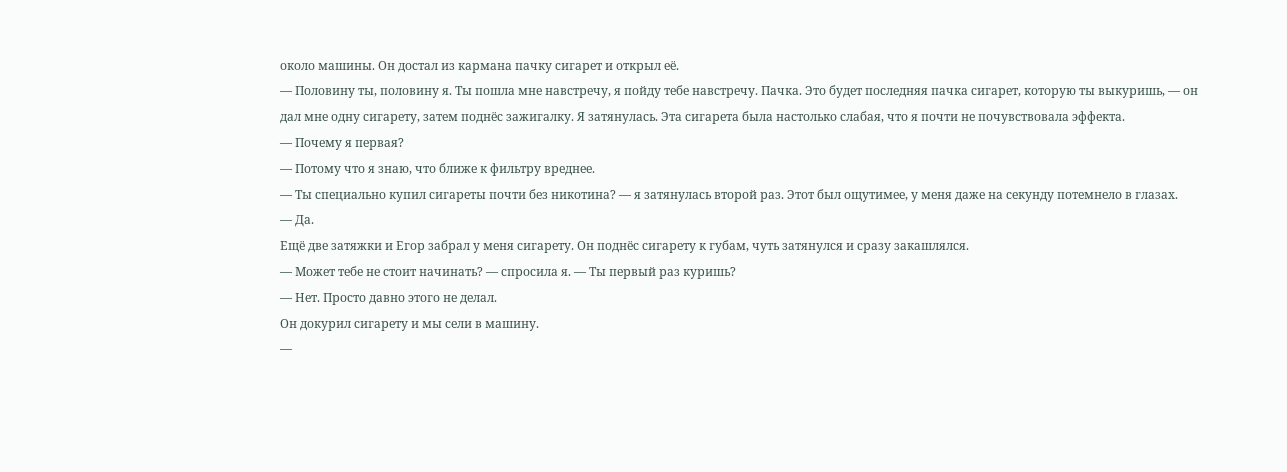около машины. Он достал из кармана пачку сигарет и открыл её.
— Половину ты, половину я. Ты пошла мне навстречу, я пойду тебе навстречу. Пачка. Это будет последняя пачка сигарет, которую ты выкуришь, — он дал мне одну сигарету, затем поднёс зажигалку. Я затянулась. Эта сигарета была настолько слабая, что я почти не почувствовала эффекта.
— Почему я первая?
— Потому что я знаю, что ближе к фильтру вреднее.
— Ты специально купил сигареты почти без никотина? — я затянулась второй раз. Этот был ощутимее, у меня даже на секунду потемнело в глазах.
— Да.
Ещё две затяжки и Егор забрал у меня сигарету. Он поднёс сигарету к губам, чуть затянулся и сразу закашлялся.
— Может тебе не стоит начинать? — спросила я. — Ты первый раз куришь?
— Нет. Просто давно этого не делал.
Он докурил сигарету и мы сели в машину.
—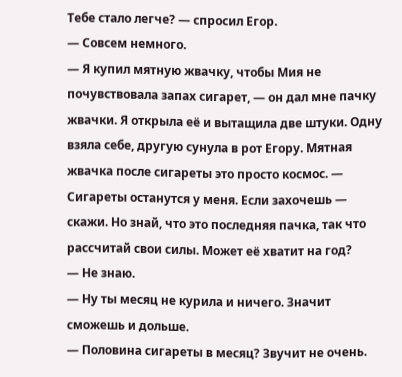Тебе стало легче? — спросил Егор.
— Совсем немного.
— Я купил мятную жвачку, чтобы Мия не почувствовала запах сигарет, — он дал мне пачку жвачки. Я открыла её и вытащила две штуки. Одну взяла себе, другую сунула в рот Егору. Мятная жвачка после сигареты это просто космос. — Сигареты останутся у меня. Если захочешь — скажи. Но знай, что это последняя пачка, так что рассчитай свои силы. Может её хватит на год?
— Не знаю.
— Ну ты месяц не курила и ничего. Значит сможешь и дольше.
— Половина сигареты в месяц? Звучит не очень.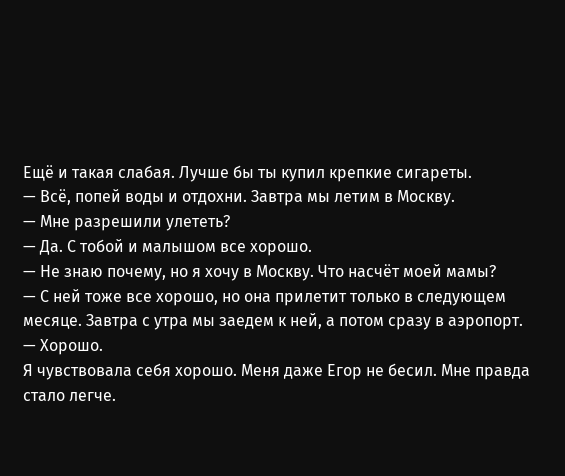Ещё и такая слабая. Лучше бы ты купил крепкие сигареты.
— Всё, попей воды и отдохни. Завтра мы летим в Москву.
— Мне разрешили улететь?
— Да. С тобой и малышом все хорошо.
— Не знаю почему, но я хочу в Москву. Что насчёт моей мамы?
— С ней тоже все хорошо, но она прилетит только в следующем месяце. Завтра с утра мы заедем к ней, а потом сразу в аэропорт.
— Хорошо.
Я чувствовала себя хорошо. Меня даже Егор не бесил. Мне правда стало легче.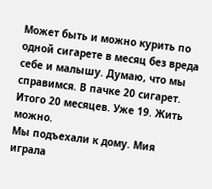Может быть и можно курить по одной сигарете в месяц без вреда себе и малышу. Думаю, что мы справимся. В пачке 20 сигарет. Итого 20 месяцев. Уже 19. Жить можно.
Мы подъехали к дому. Мия играла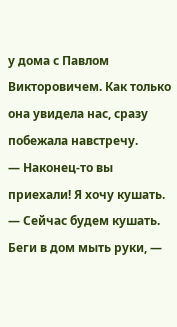у дома с Павлом Викторовичем. Как только она увидела нас, сразу побежала навстречу.
— Наконец-то вы приехали! Я хочу кушать.
— Сейчас будем кушать. Беги в дом мыть руки, —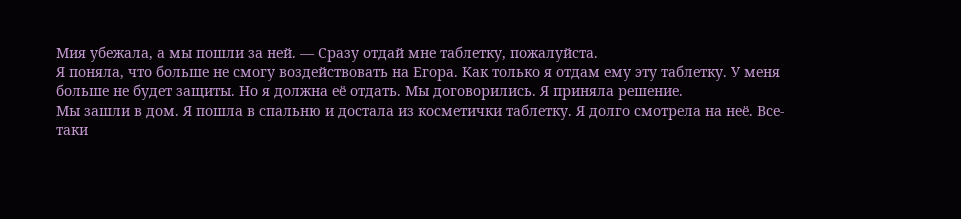Мия убежала, а мы пошли за ней. — Сразу отдай мне таблетку, пожалуйста.
Я поняла, что больше не смогу воздействовать на Егора. Как только я отдам ему эту таблетку. У меня больше не будет защиты. Но я должна её отдать. Мы договорились. Я приняла решение.
Мы зашли в дом. Я пошла в спальню и достала из косметички таблетку. Я долго смотрела на неё. Все-таки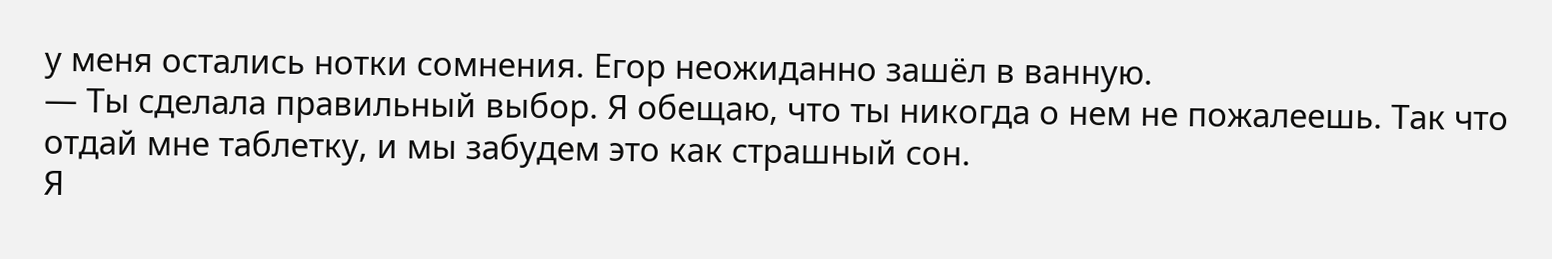у меня остались нотки сомнения. Егор неожиданно зашёл в ванную.
— Ты сделала правильный выбор. Я обещаю, что ты никогда о нем не пожалеешь. Так что отдай мне таблетку, и мы забудем это как страшный сон.
Я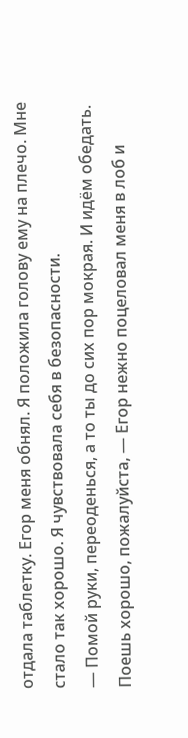отдала таблетку. Егор меня обнял. Я положила голову ему на плечо. Мне стало так хорошо. Я чувствовала себя в безопасности.
— Помой руки, переоденься, а то ты до сих пор мокрая. И идём обедать. Поешь хорошо, пожалуйста, — Егор нежно поцеловал меня в лоб и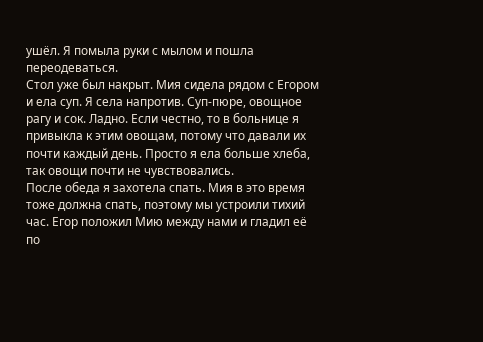ушёл. Я помыла руки с мылом и пошла переодеваться.
Стол уже был накрыт. Мия сидела рядом с Егором и ела суп. Я села напротив. Суп-пюре, овощное рагу и сок. Ладно. Если честно, то в больнице я привыкла к этим овощам, потому что давали их почти каждый день. Просто я ела больше хлеба, так овощи почти не чувствовались.
После обеда я захотела спать. Мия в это время тоже должна спать, поэтому мы устроили тихий час. Егор положил Мию между нами и гладил её по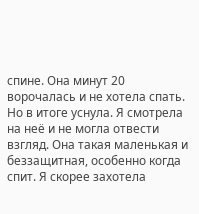спине. Она минут 20 ворочалась и не хотела спать. Но в итоге уснула. Я смотрела на неё и не могла отвести взгляд. Она такая маленькая и беззащитная, особенно когда спит. Я скорее захотела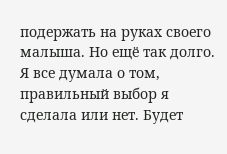подержать на руках своего малыша. Но ещё так долго. Я все думала о том, правильный выбор я сделала или нет. Будет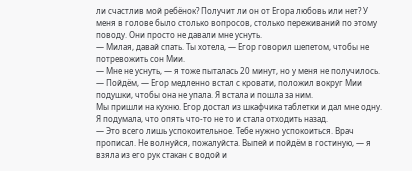ли счастлив мой ребёнок? Получит ли он от Егора любовь или нет? У меня в голове было столько вопросов, столько переживаний по этому поводу. Они просто не давали мне уснуть.
— Милая, давай спать. Ты хотела, — Егор говорил шепетом, чтобы не потревожить сон Мии.
— Мне не уснуть, — я тоже пыталась 20 минут, но у меня не получилось.
— Пойдём, — Егор медленно встал с кровати, положил вокруг Мии подушки, чтобы она не упала. Я встала и пошла за ним.
Мы пришли на кухню. Егор достал из шкафчика таблетки и дал мне одну. Я подумала, что опять что-то не то и стала отходить назад.
— Это всего лишь успокоительное. Тебе нужно успокоиться. Врач прописал. Не волнуйся, пожалуйста. Выпей и пойдём в гостиную, — я взяла из его рук стакан с водой и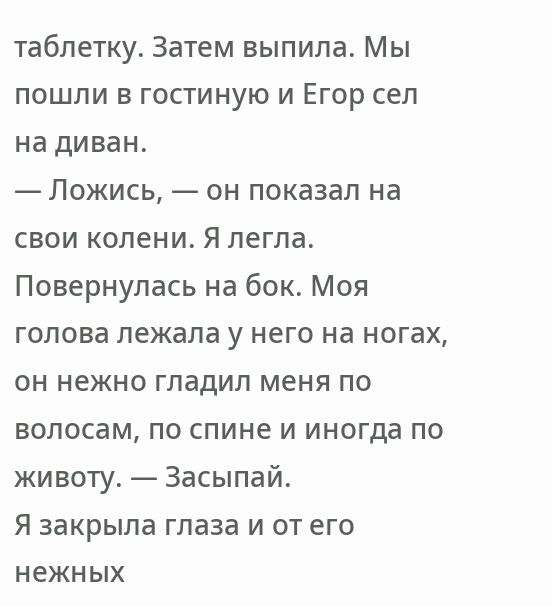таблетку. Затем выпила. Мы пошли в гостиную и Егор сел на диван.
— Ложись, — он показал на свои колени. Я легла. Повернулась на бок. Моя голова лежала у него на ногах, он нежно гладил меня по волосам, по спине и иногда по животу. — Засыпай.
Я закрыла глаза и от его нежных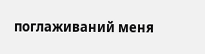поглаживаний меня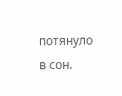потянуло в сон.